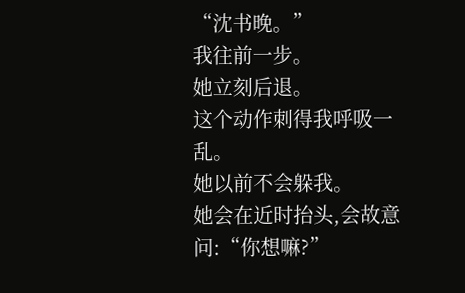“沈书晚。”
我往前一步。
她立刻后退。
这个动作刺得我呼吸一乱。
她以前不会躲我。
她会在近时抬头,会故意问:“你想嘛?”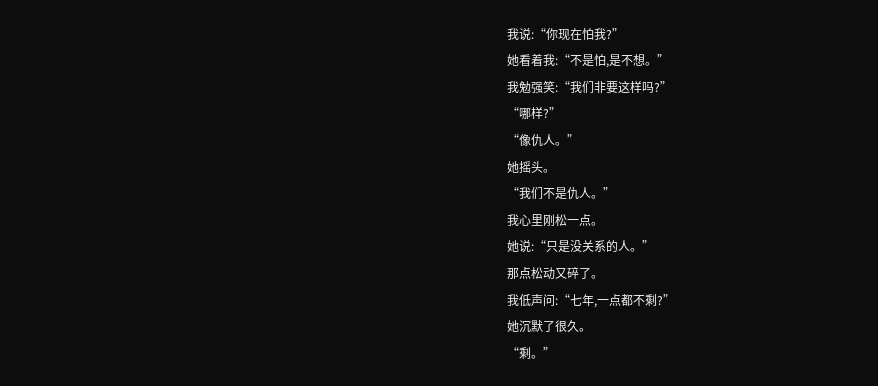我说:“你现在怕我?”
她看着我:“不是怕,是不想。”
我勉强笑:“我们非要这样吗?”
“哪样?”
“像仇人。”
她摇头。
“我们不是仇人。”
我心里刚松一点。
她说:“只是没关系的人。”
那点松动又碎了。
我低声问:“七年,一点都不剩?”
她沉默了很久。
“剩。”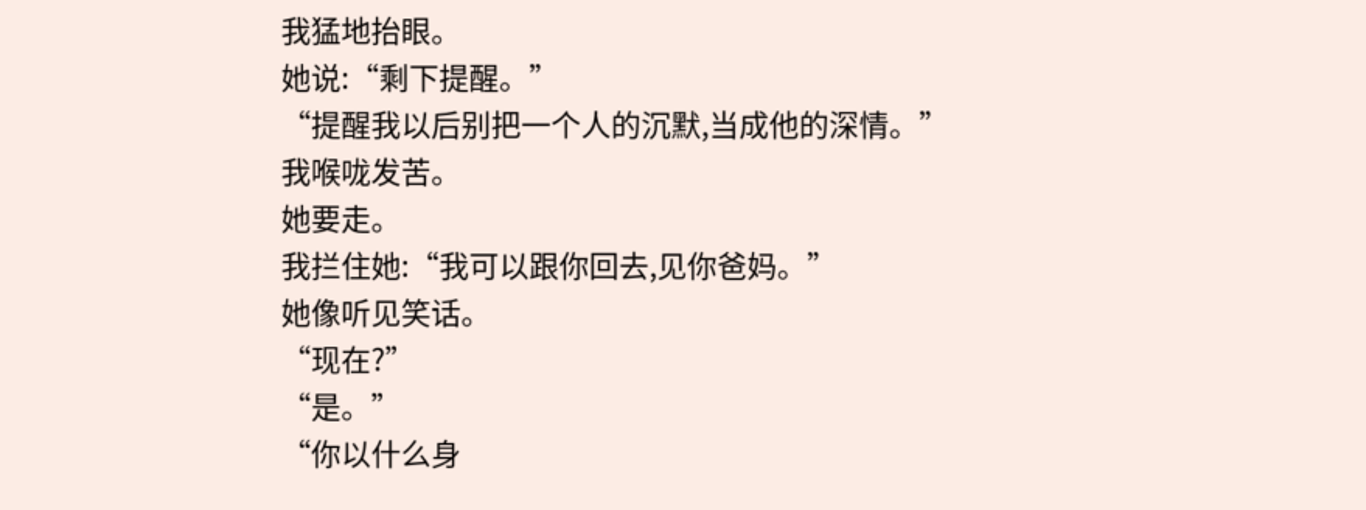我猛地抬眼。
她说:“剩下提醒。”
“提醒我以后别把一个人的沉默,当成他的深情。”
我喉咙发苦。
她要走。
我拦住她:“我可以跟你回去,见你爸妈。”
她像听见笑话。
“现在?”
“是。”
“你以什么身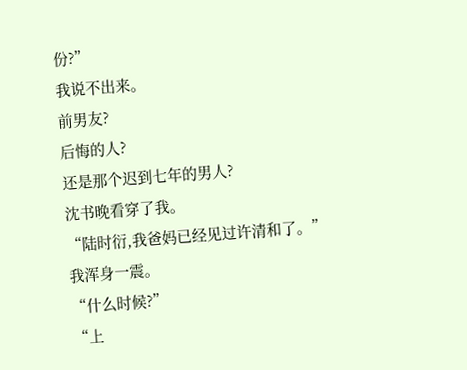份?”
我说不出来。
前男友?
后悔的人?
还是那个迟到七年的男人?
沈书晚看穿了我。
“陆时衍,我爸妈已经见过许清和了。”
我浑身一震。
“什么时候?”
“上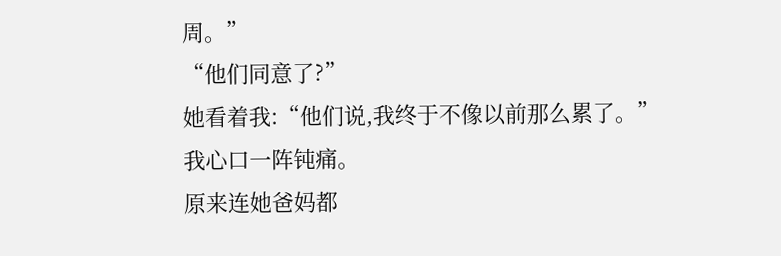周。”
“他们同意了?”
她看着我:“他们说,我终于不像以前那么累了。”
我心口一阵钝痛。
原来连她爸妈都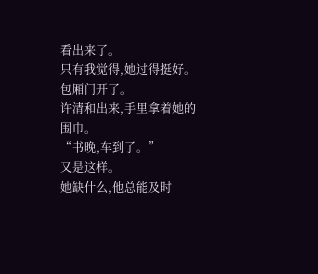看出来了。
只有我觉得,她过得挺好。
包厢门开了。
许清和出来,手里拿着她的围巾。
“书晚,车到了。”
又是这样。
她缺什么,他总能及时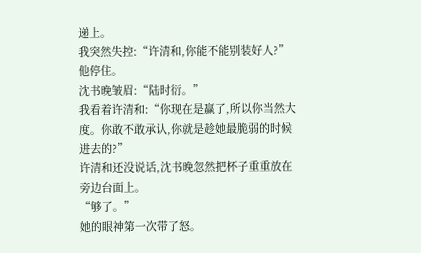递上。
我突然失控:“许清和,你能不能别装好人?”
他停住。
沈书晚皱眉:“陆时衍。”
我看着许清和:“你现在是赢了,所以你当然大度。你敢不敢承认,你就是趁她最脆弱的时候进去的?”
许清和还没说话,沈书晚忽然把杯子重重放在旁边台面上。
“够了。”
她的眼神第一次带了怒。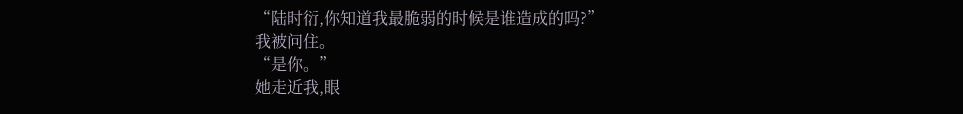“陆时衍,你知道我最脆弱的时候是谁造成的吗?”
我被问住。
“是你。”
她走近我,眼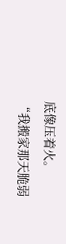底像压着火。
“我搬家那天脆弱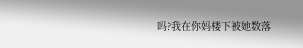吗?我在你妈楼下被她数落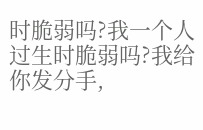时脆弱吗?我一个人过生时脆弱吗?我给你发分手,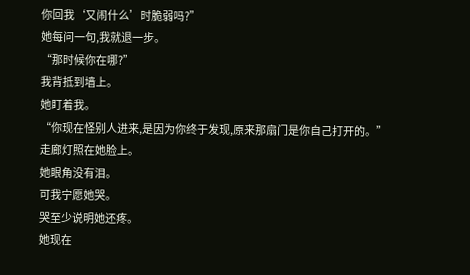你回我‘又闹什么’时脆弱吗?”
她每问一句,我就退一步。
“那时候你在哪?”
我背抵到墙上。
她盯着我。
“你现在怪别人进来,是因为你终于发现,原来那扇门是你自己打开的。”
走廊灯照在她脸上。
她眼角没有泪。
可我宁愿她哭。
哭至少说明她还疼。
她现在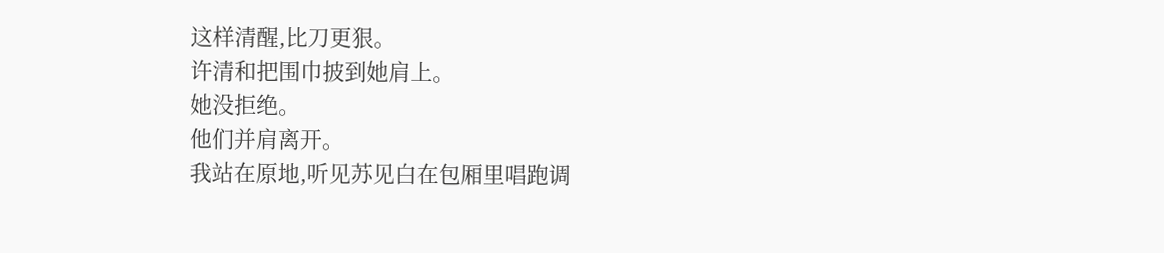这样清醒,比刀更狠。
许清和把围巾披到她肩上。
她没拒绝。
他们并肩离开。
我站在原地,听见苏见白在包厢里唱跑调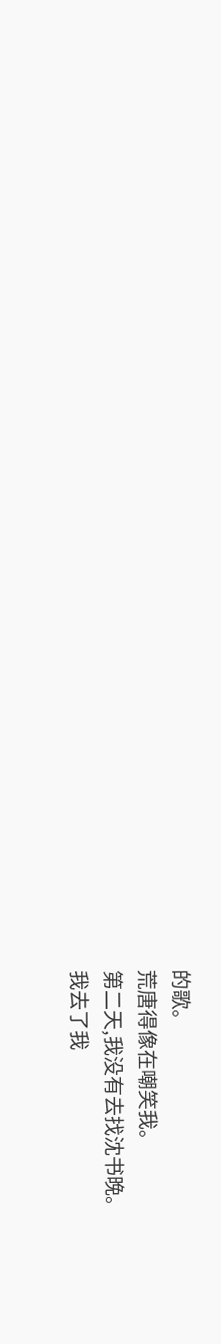的歌。
荒唐得像在嘲笑我。
第二天,我没有去找沈书晚。
我去了我